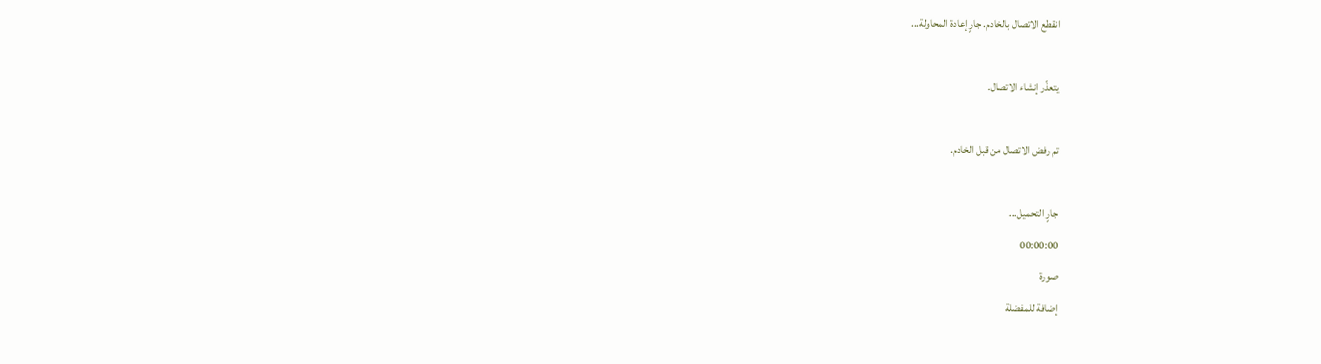انقطع الاتصال بالخادم. جارٍ إعادة المحاولة...

يتعذّر إنشاء الاتصال.

تم رفض الاتصال من قبل الخادم.

جارٍ التحميل...
00:00:00
صورة
إضافة للمفضلة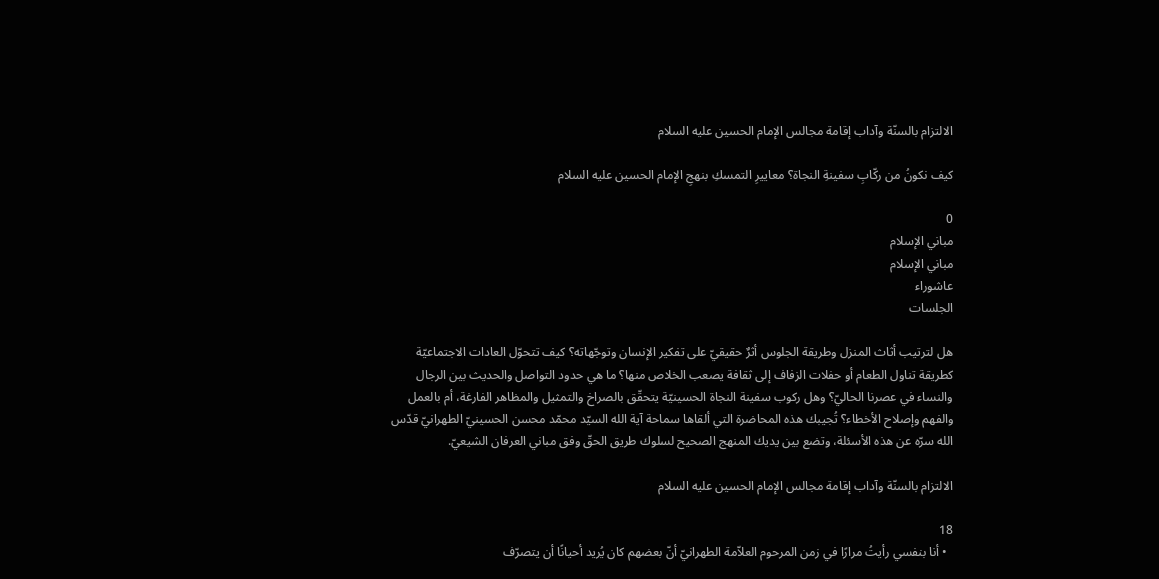الالتزام بالسنّة وآداب إقامة مجالس الإمام الحسين عليه السلام

كيف نكونُ من ركّابِ سفينةِ النجاة؟ معاييرِ التمسكِ بنهجِ الإمام الحسين عليه السلام

0
مباني الإسلام
مباني الإسلام
عاشوراء
الجلسات

هل لترتيب أثاث المنزل وطريقة الجلوس أثرٌ حقيقيّ على تفكير الإنسان وتوجّهاته؟ كيف تتحوّل العادات الاجتماعيّة كطريقة تناول الطعام أو حفلات الزفاف إلى ثقافة يصعب الخلاص منها؟ ما هي حدود التواصل والحديث بين الرجال والنساء في عصرنا الحاليّ؟ وهل ركوب سفينة النجاة الحسينيّة يتحقّق بالصراخ والتمثيل والمظاهر الفارغة، أم بالعمل والفهم وإصلاح الأخطاء؟ تُجيبك هذه المحاضرة التي ألقاها سماحة آية الله السيّد محمّد محسن الحسينيّ الطهرانيّ قدّس الله سرّه عن هذه الأسئلة، وتضع بين يديك المنهج الصحيح لسلوك طريق الحقّ وفق مباني العرفان الشيعيّ.

الالتزام بالسنّة وآداب إقامة مجالس الإمام الحسين عليه السلام

18
  • أنا بنفسي رأيتُ مرارًا في زمن المرحوم العلاّمة الطهرانيّ أنّ بعضهم كان يُريد أحيانًا أن يتصرّف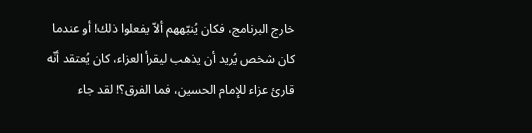خارج البرنامج، فكان يُنبّههم ألاّ يفعلوا ذلك! أو عندما كان شخص يُريد أن يذهب ليقرأ العزاء، كان يُعتقد أنّه قارئ عزاء للإمام الحسين، فما الفرق؟! لقد جاء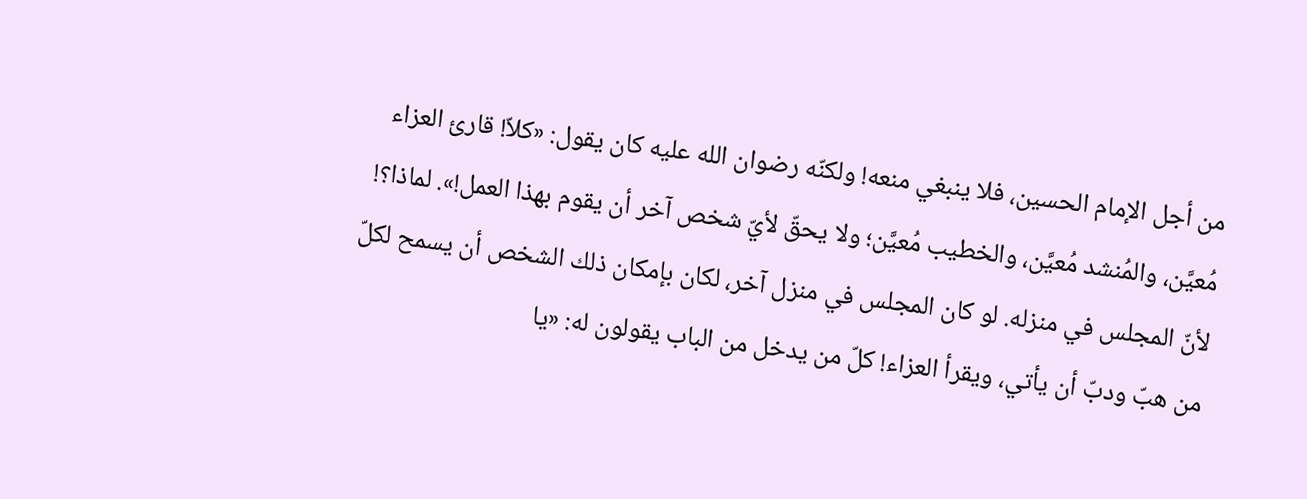من أجل الإمام الحسين، فلا ينبغي منعه! ولكنّه رضوان الله عليه كان يقول: «كلاّ! قارئ العزاء مُعيَّن، والمُنشد مُعيَّن، والخطيب مُعيَّن؛ ولا يحقّ لأيّ شخص آخر أن يقوم بهذا العمل!». لماذا؟! لأنّ المجلس في منزله. لو كان المجلس في منزل آخر، لكان بإمكان ذلك الشخص أن يسمح لكلّ من هبّ ودبّ أن يأتي، ويقرأ العزاء! كلّ من يدخل من الباب يقولون له: «يا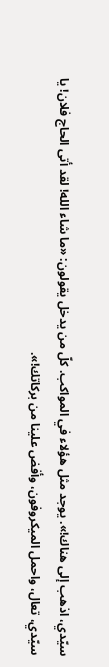سيّدي، اذهب إلى هناك!». يوجد مثل هؤلاء في المواكب. كلّ من يدخل يقولون: «ما شاء الله! لقد أتى الحاج فلان! يا سيّدي، تعال، واحمل الميكروفون، وأفض علينا من بركاتك!».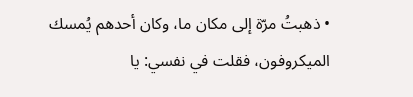• ذهبتُ مرّة إلى مكان ما، وكان أحدهم يُمسك الميكروفون، فقلت في نفسي: يا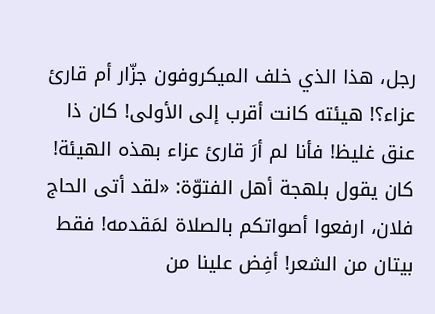رجل، هذا الذي خلف الميكروفون جزّار أم قارئ عزاء؟! هيئته كانت أقرب إلى الأولى! كان ذا عنق غليظ! فأنا لم أرَ قارئ عزاء بهذه الهيئة! كان يقول بلهجة أهل الفتوّة: «لقد أتى الحاج فلان، ارفعوا أصواتكم بالصلاة لمَقدمه! فقط بيتان من الشعر! أفِض علينا من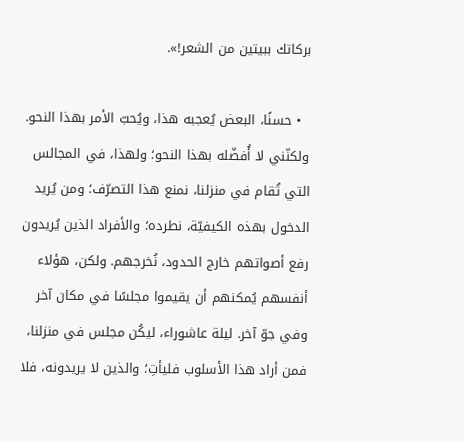بركاتك ببيتين من الشعر!».

  • حسنًا، البعض يُعجبه هذا، ويُحبّ الأمر بهذا النحو. ولكنّني لا أُفضّله بهذا النحو؛ ولهذا، في المجالس التي تُقام في منزلنا، نمنع هذا التصرّف؛ ومن يُريد الدخول بهذه الكيفيّة، نطرده؛ والأفراد الذين يُريدون رفع أصواتهم خارج الحدود، نُخرجهم. ولكن، هؤلاء أنفسهم يُمكنهم أن يقيموا مجلسًا في مكان آخر وفي جوّ آخر. ليلة عاشوراء، ليكُن مجلس في منزلنا، فمن أراد هذا الأسلوب فليأتِ؛ والذين لا يريدونه، فلا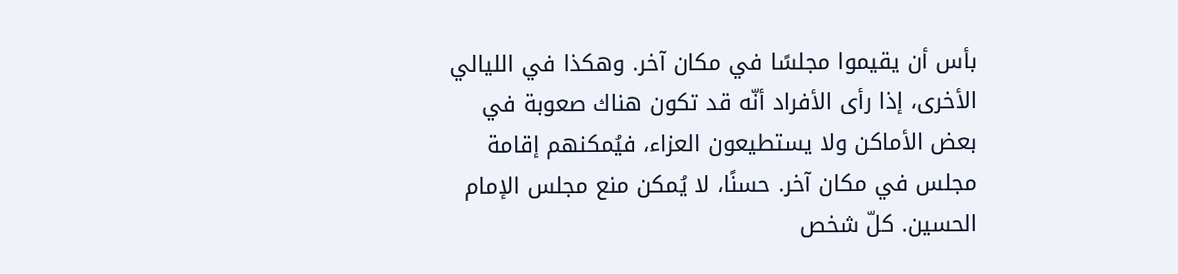بأس أن يقيموا مجلسًا في مكان آخر. وهكذا في الليالي الأخرى، إذا رأى الأفراد أنّه قد تكون هناك صعوبة في بعض الأماكن ولا يستطيعون العزاء، فيُمكنهم إقامة مجلس في مكان آخر. حسنًا، لا يُمكن منع مجلس الإمام الحسين. كلّ شخص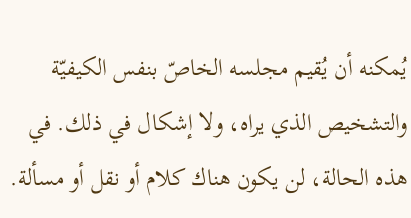يُمكنه أن يُقيم مجلسه الخاصّ بنفس الكيفيّة والتشخيص الذي يراه، ولا إشكال في ذلك. في هذه الحالة، لن يكون هناك كلام أو نقل أو مسألة.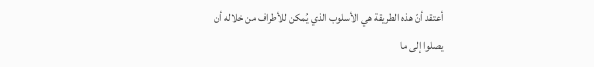أعتقد أنّ هذه الطريقة هي الأسلوب الذي يُمكن للأطراف من خلاله أن يصلوا إلى ما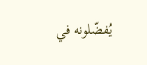يُفضّلونه في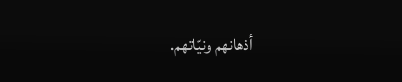أذهانهم ونيّاتهم.